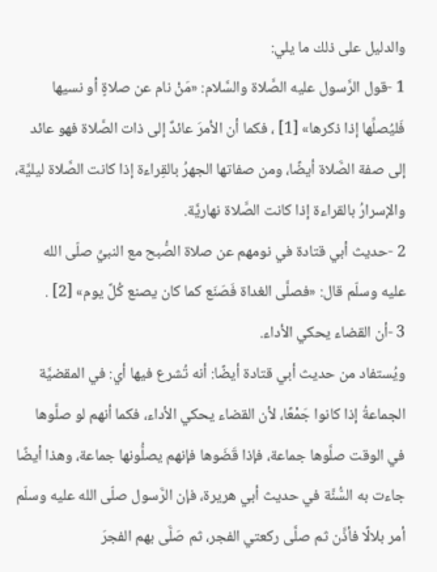والدليل على ذلك ما يلي:
1 -قول الرَّسول عليه الصَّلاة والسَّلام: «مَنْ نام عن صلاةٍ أو نسيها فَليُصلِّها إذا ذكرها» [1] ، فكما أن الأمرَ عائدٌ إلى ذات الصَّلاة فهو عائد إلى صفة الصَّلاة أيضًا، ومن صفاتها الجهرُ بالقِراءة إذا كانت الصَّلاة ليليَّة، والإسرارُ بالقراءة إذا كانت الصَّلاة نهاريَّة.
2 -حديث أبي قتادة في نومهم عن صلاة الصُّبح مع النبيِّ صلّى الله عليه وسلّم قال: «فصلَّى الغداة فَصَنَع كما كان يصنع كُلَّ يوم» [2] .
3 -أن القضاء يحكي الأداء.
ويُستفاد من حديث أبي قتادة أيضًا: أنه تُشرع فيها أي: في المقضيَّة الجماعةُ إذا كانوا جَمْعًا، لأن القضاء يحكي الأداء، فكما أنهم لو صلَّوها في الوقت صلَّوها جماعة، فإذا قَضَوها فإنهم يصلُّونها جماعة، وهذا أيضًا جاءت به السُّنَّة في حديث أبي هريرة، فإن الرَّسول صلّى الله عليه وسلّم أمر بلالًا فأذَّن ثم صلَّى ركعتي الفجر، ثم صَلَّى بهم الفجرَ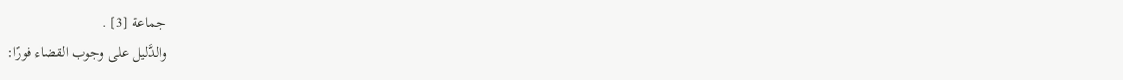جماعة [3] .
والدَّليل على وجوب القضاء فورًا: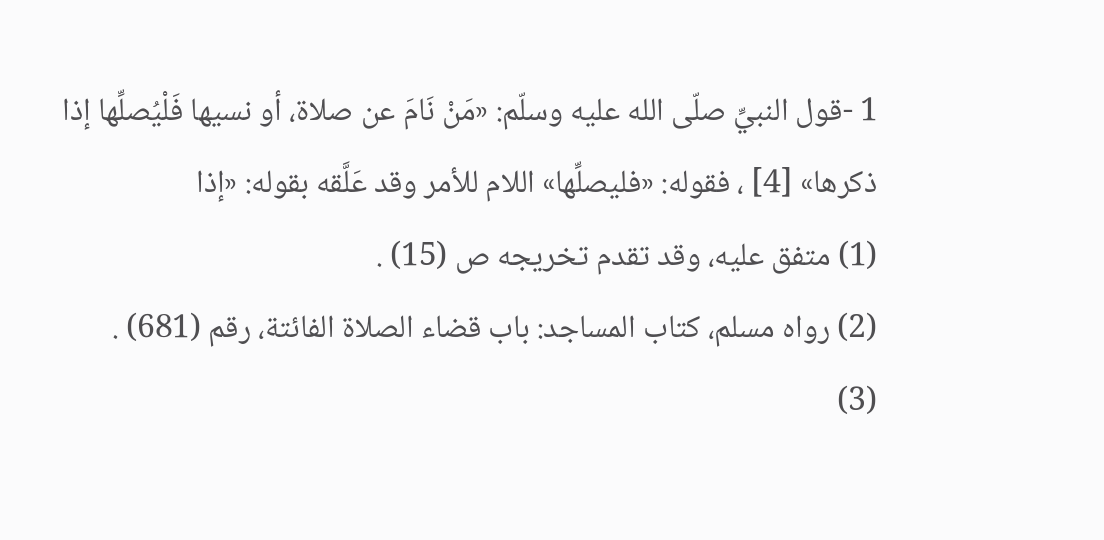1 -قول النبيِّ صلّى الله عليه وسلّم: «مَنْ نَامَ عن صلاة، أو نسيها فَلْيُصلِّها إذا ذكرها» [4] ، فقوله: «فليصلِّها» اللام للأمر وقد عَلَّقه بقوله: «إذا
(1) متفق عليه، وقد تقدم تخريجه ص (15) .
(2) رواه مسلم، كتاب المساجد: باب قضاء الصلاة الفائتة، رقم (681) .
(3)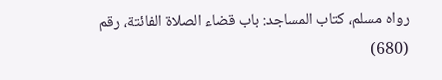رواه مسلم، كتاب المساجد: باب قضاء الصلاة الفائتة، رقم (680)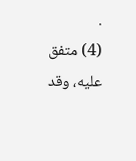.
(4) متفق عليه، وقد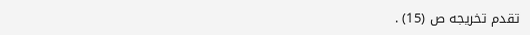تقدم تخريجه ص (15) .